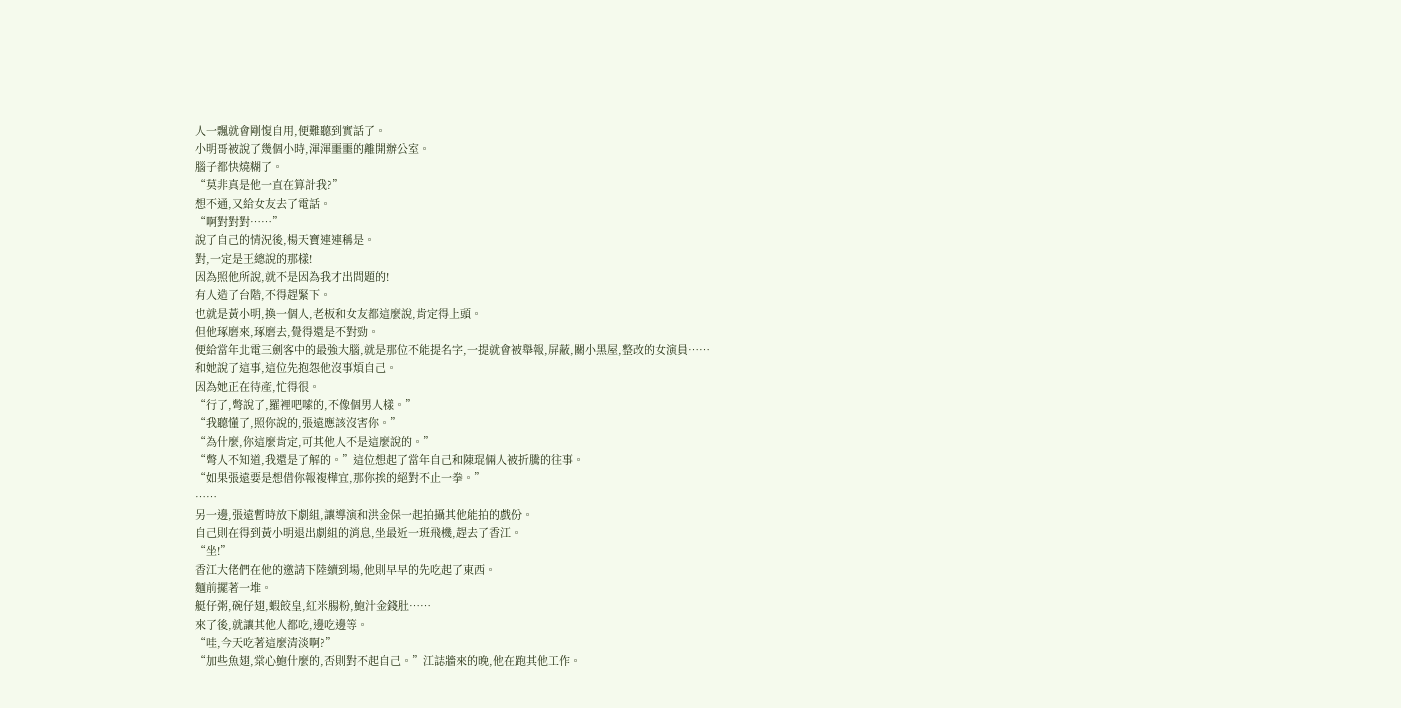人一飄就會剛愎自用,便難聽到實話了。
小明哥被說了幾個小時,渾渾噩噩的離開辦公室。
腦子都快燒糊了。
“莫非真是他一直在算計我?”
想不通,又給女友去了電話。
“啊對對對……”
說了自己的情況後,楊天寶連連稱是。
對,一定是王總說的那樣!
因為照他所說,就不是因為我才出問題的!
有人造了台階,不得趕緊下。
也就是黃小明,換一個人,老板和女友都這麼說,肯定得上頭。
但他琢磨來,琢磨去,覺得還是不對勁。
便給當年北電三劍客中的最強大腦,就是那位不能提名字,一提就會被舉報,屏蔽,關小黑屋,整改的女演員……
和她說了這事,這位先抱怨他沒事煩自己。
因為她正在待產,忙得很。
“行了,彆說了,羅裡吧嗦的,不像個男人樣。”
“我聽懂了,照你說的,張遠應該沒害你。”
“為什麼,你這麼肯定,可其他人不是這麼說的。”
“彆人不知道,我還是了解的。”這位想起了當年自己和陳琨倆人被折騰的往事。
“如果張遠要是想借你報複樺宜,那你挨的絕對不止一拳。”
……
另一邊,張遠暫時放下劇組,讓導演和洪金保一起拍攝其他能拍的戲份。
自己則在得到黃小明退出劇組的消息,坐最近一班飛機,趕去了香江。
“坐!”
香江大佬們在他的邀請下陸續到場,他則早早的先吃起了東西。
麵前擺著一堆。
艇仔粥,碗仔翅,蝦餃皇,紅米腸粉,鮑汁金錢肚……
來了後,就讓其他人都吃,邊吃邊等。
“哇,今天吃著這麼清淡啊?”
“加些魚翅,棠心鮑什麼的,否則對不起自己。”江誌牆來的晚,他在跑其他工作。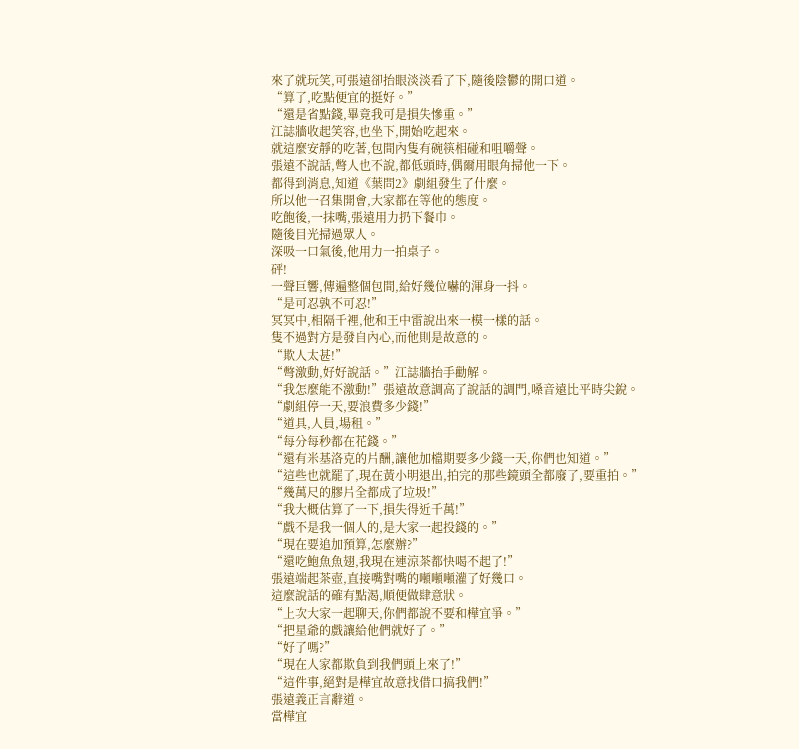來了就玩笑,可張遠卻抬眼淡淡看了下,隨後陰鬱的開口道。
“算了,吃點便宜的挺好。”
“還是省點錢,畢竟我可是損失慘重。”
江誌牆收起笑容,也坐下,開始吃起來。
就這麼安靜的吃著,包間內隻有碗筷相碰和咀嚼聲。
張遠不說話,彆人也不說,都低頭時,偶爾用眼角掃他一下。
都得到消息,知道《葉問2》劇組發生了什麼。
所以他一召集開會,大家都在等他的態度。
吃飽後,一抹嘴,張遠用力扔下餐巾。
隨後目光掃過眾人。
深吸一口氣後,他用力一拍桌子。
砰!
一聲巨響,傳遍整個包間,給好幾位嚇的渾身一抖。
“是可忍孰不可忍!”
冥冥中,相隔千裡,他和王中雷說出來一模一樣的話。
隻不過對方是發自內心,而他則是故意的。
“欺人太甚!”
“彆激動,好好說話。”江誌牆抬手勸解。
“我怎麼能不激動!”張遠故意調高了說話的調門,嗓音遠比平時尖銳。
“劇組停一天,要浪費多少錢!”
“道具,人員,場租。”
“每分每秒都在花錢。”
“還有米基洛克的片酬,讓他加檔期要多少錢一天,你們也知道。”
“這些也就罷了,現在黃小明退出,拍完的那些鏡頭全都廢了,要重拍。”
“幾萬尺的膠片全都成了垃圾!”
“我大概估算了一下,損失得近千萬!”
“戲不是我一個人的,是大家一起投錢的。”
“現在要追加預算,怎麼辦?”
“還吃鮑魚魚翅,我現在連涼茶都快喝不起了!”
張遠端起茶壺,直接嘴對嘴的噸噸噸灌了好幾口。
這麼說話的確有點渴,順便做肆意狀。
“上次大家一起聊天,你們都說不要和樺宜爭。”
“把星爺的戲讓給他們就好了。”
“好了嗎?”
“現在人家都欺負到我們頭上來了!”
“這件事,絕對是樺宜故意找借口搞我們!”
張遠義正言辭道。
當樺宜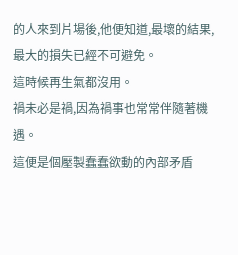的人來到片場後,他便知道,最壞的結果,最大的損失已經不可避免。
這時候再生氣都沒用。
禍未必是禍,因為禍事也常常伴隨著機遇。
這便是個壓製蠢蠢欲動的內部矛盾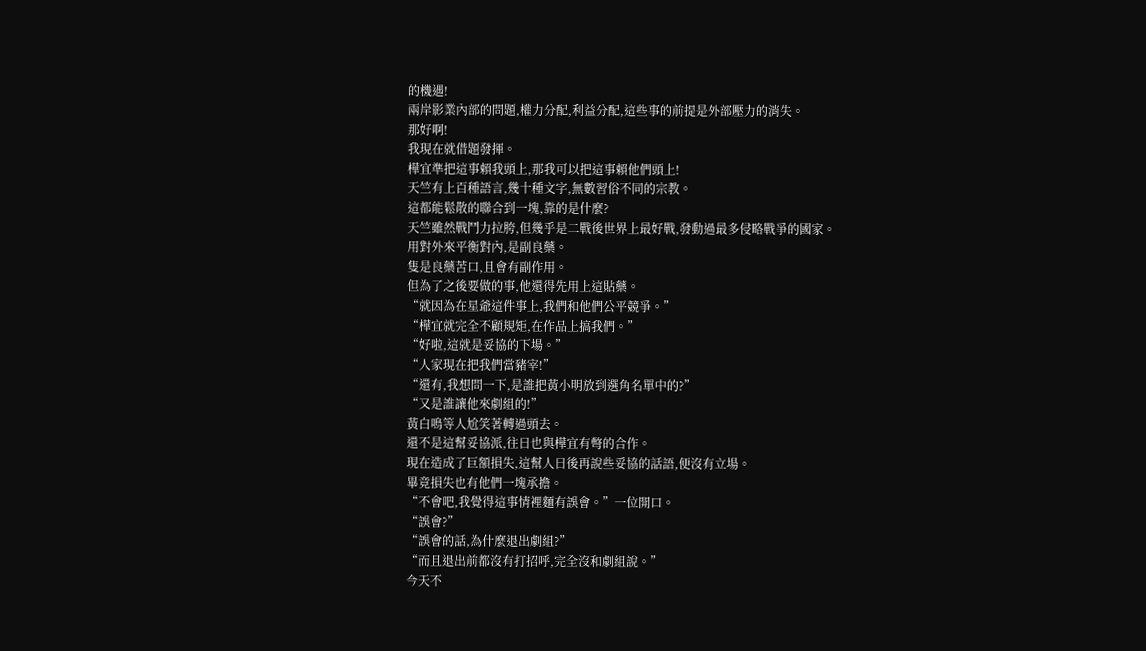的機遇!
兩岸影業內部的問題,權力分配,利益分配,這些事的前提是外部壓力的消失。
那好啊!
我現在就借題發揮。
樺宜準把這事賴我頭上,那我可以把這事賴他們頭上!
天竺有上百種語言,幾十種文字,無數習俗不同的宗教。
這都能鬆散的聯合到一塊,靠的是什麼?
天竺雖然戰鬥力拉胯,但幾乎是二戰後世界上最好戰,發動過最多侵略戰爭的國家。
用對外來平衡對內,是副良藥。
隻是良藥苦口,且會有副作用。
但為了之後要做的事,他還得先用上這貼藥。
“就因為在星爺這件事上,我們和他們公平競爭。”
“樺宜就完全不顧規矩,在作品上搞我們。”
“好啦,這就是妥協的下場。”
“人家現在把我們當豬宰!”
“還有,我想問一下,是誰把黃小明放到選角名單中的?”
“又是誰讓他來劇組的!”
黃白鳴等人尬笑著轉過頭去。
還不是這幫妥協派,往日也與樺宜有彆的合作。
現在造成了巨額損失,這幫人日後再說些妥協的話語,便沒有立場。
畢竟損失也有他們一塊承擔。
“不會吧,我覺得這事情裡麵有誤會。”一位開口。
“誤會?”
“誤會的話,為什麼退出劇組?”
“而且退出前都沒有打招呼,完全沒和劇組說。”
今天不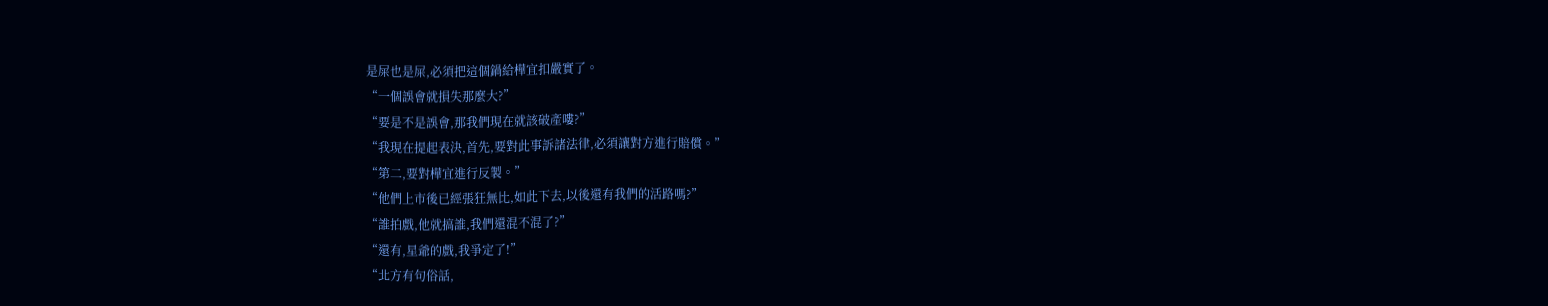是屎也是屎,必須把這個鍋給樺宜扣嚴實了。
“一個誤會就損失那麼大?”
“要是不是誤會,那我們現在就該破產嘍?”
“我現在提起表決,首先,要對此事訴諸法律,必須讓對方進行賠償。”
“第二,要對樺宜進行反製。”
“他們上市後已經張狂無比,如此下去,以後還有我們的活路嗎?”
“誰拍戲,他就搞誰,我們還混不混了?”
“還有,星爺的戲,我爭定了!”
“北方有句俗話,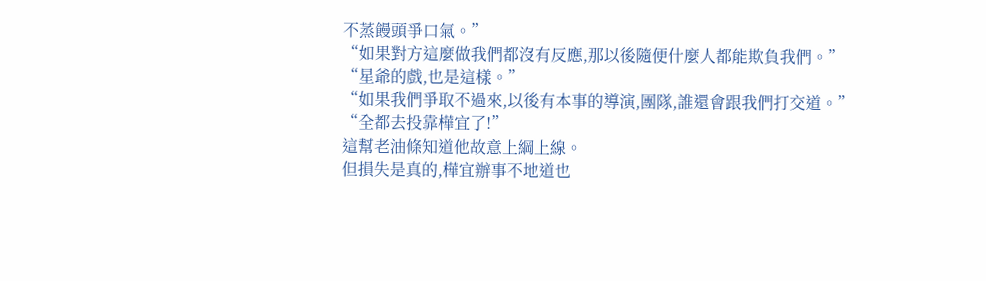不蒸饅頭爭口氣。”
“如果對方這麼做我們都沒有反應,那以後隨便什麼人都能欺負我們。”
“星爺的戲,也是這樣。”
“如果我們爭取不過來,以後有本事的導演,團隊,誰還會跟我們打交道。”
“全都去投靠樺宜了!”
這幫老油條知道他故意上綱上線。
但損失是真的,樺宜辦事不地道也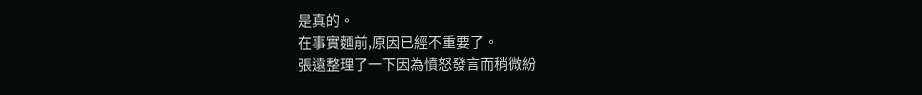是真的。
在事實麵前,原因已經不重要了。
張遠整理了一下因為憤怒發言而稍微紛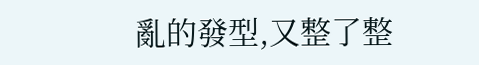亂的發型,又整了整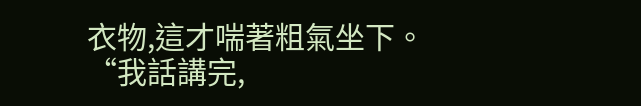衣物,這才喘著粗氣坐下。
“我話講完,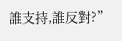誰支持,誰反對?”